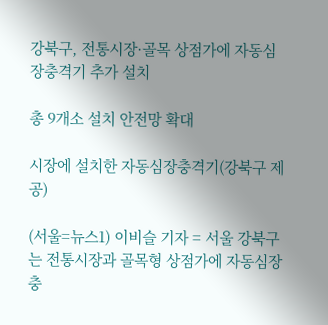강북구, 전통시장·골목 상점가에 자동심장충격기 추가 설치

총 9개소 설치 안전망 확대

시장에 설치한 자동심장충격기(강북구 제공)

(서울=뉴스1) 이비슬 기자 = 서울 강북구는 전통시장과 골목형 상점가에 자동심장충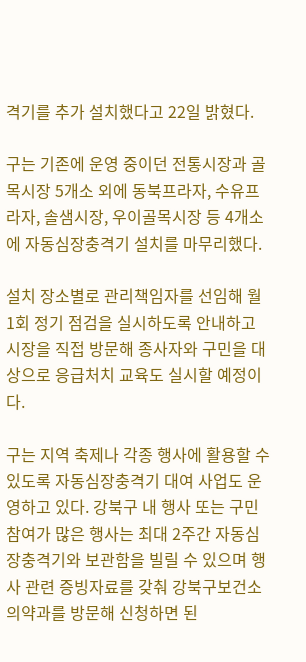격기를 추가 설치했다고 22일 밝혔다.

구는 기존에 운영 중이던 전통시장과 골목시장 5개소 외에 동북프라자, 수유프라자, 솔샘시장, 우이골목시장 등 4개소에 자동심장충격기 설치를 마무리했다.

설치 장소별로 관리책임자를 선임해 월 1회 정기 점검을 실시하도록 안내하고 시장을 직접 방문해 종사자와 구민을 대상으로 응급처치 교육도 실시할 예정이다.

구는 지역 축제나 각종 행사에 활용할 수 있도록 자동심장충격기 대여 사업도 운영하고 있다. 강북구 내 행사 또는 구민 참여가 많은 행사는 최대 2주간 자동심장충격기와 보관함을 빌릴 수 있으며 행사 관련 증빙자료를 갖춰 강북구보건소 의약과를 방문해 신청하면 된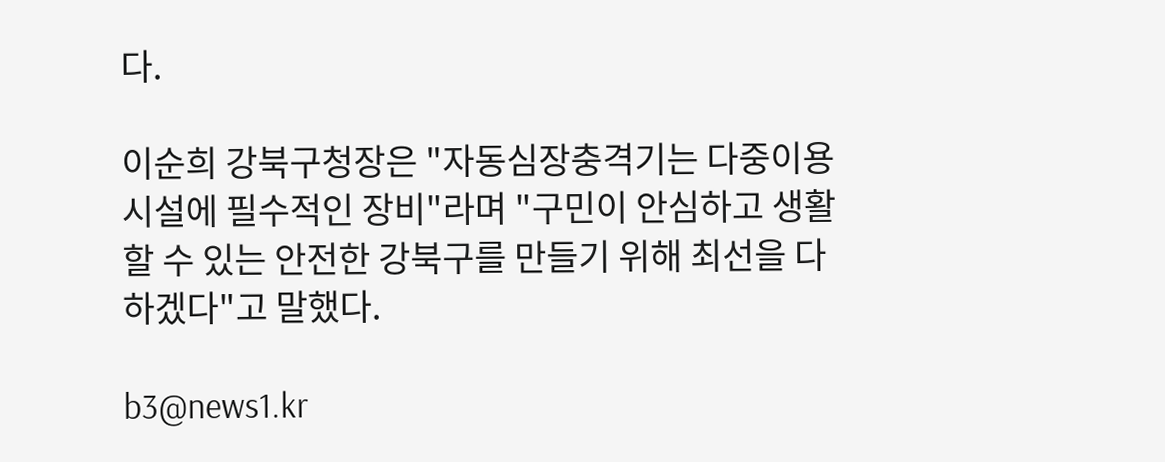다.

이순희 강북구청장은 "자동심장충격기는 다중이용시설에 필수적인 장비"라며 "구민이 안심하고 생활할 수 있는 안전한 강북구를 만들기 위해 최선을 다하겠다"고 말했다.

b3@news1.kr